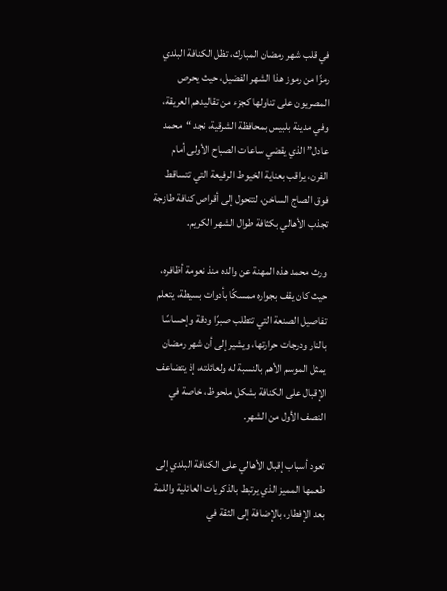في قلب شهر رمضان المبارك، تظل الكنافة البلدي رمزًا من رموز هذا الشهر الفضيل، حيث يحرص المصريون على تناولها كجزء من تقاليدهم العريقة، وفي مدينة بلبيس بمحافظة الشرقية، نجد “محمد عادل” الذي يقضي ساعات الصباح الأولى أمام الفرن، يراقب بعناية الخيوط الرفيعة التي تتساقط فوق الصاج الساخن، لتتحول إلى أقراص كنافة طازجة تجذب الأهالي بكثافة طوال الشهر الكريم.

ورث محمد هذه المهنة عن والده منذ نعومة أظافره، حيث كان يقف بجواره ممسكًا بأدوات بسيطة، يتعلم تفاصيل الصنعة التي تتطلب صبرًا ودقة وإحساسًا بالنار ودرجات حرارتها، ويشير إلى أن شهر رمضان يمثل الموسم الأهم بالنسبة له ولعائلته، إذ يتضاعف الإقبال على الكنافة بشكل ملحوظ، خاصة في النصف الأول من الشهر.

تعود أسباب إقبال الأهالي على الكنافة البلدي إلى طعمها المميز الذي يرتبط بالذكريات العائلية واللمة بعد الإفطار، بالإضافة إلى الثقة في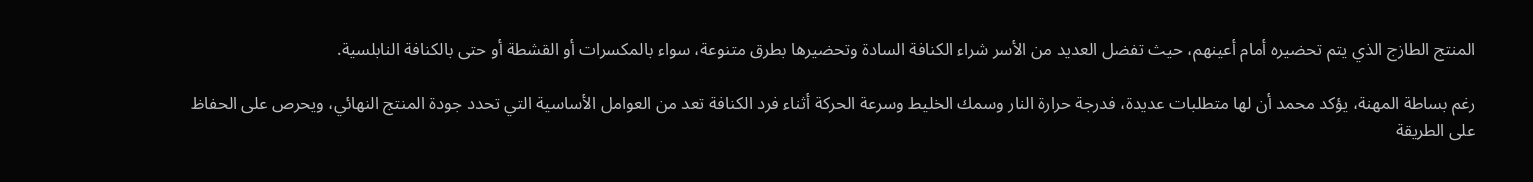المنتج الطازج الذي يتم تحضيره أمام أعينهم، حيث تفضل العديد من الأسر شراء الكنافة السادة وتحضيرها بطرق متنوعة، سواء بالمكسرات أو القشطة أو حتى بالكنافة النابلسية.

رغم بساطة المهنة، يؤكد محمد أن لها متطلبات عديدة، فدرجة حرارة النار وسمك الخليط وسرعة الحركة أثناء فرد الكنافة تعد من العوامل الأساسية التي تحدد جودة المنتج النهائي، ويحرص على الحفاظ على الطريقة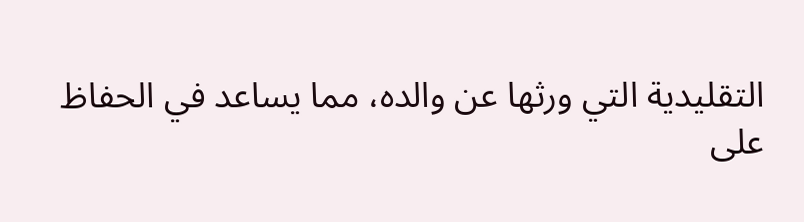التقليدية التي ورثها عن والده، مما يساعد في الحفاظ على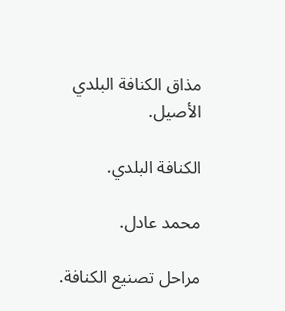مذاق الكنافة البلدي الأصيل.

الكنافة البلدي.

محمد عادل.

مراحل تصنيع الكنافة.